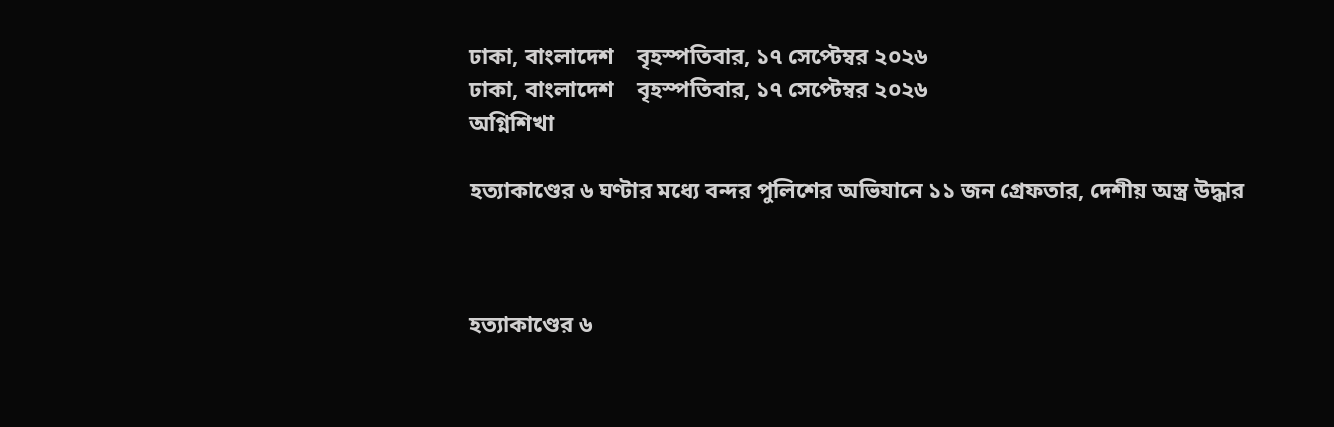ঢাকা, বাংলাদেশ    বৃহস্পতিবার, ১৭ সেপ্টেম্বর ২০২৬
ঢাকা, বাংলাদেশ    বৃহস্পতিবার, ১৭ সেপ্টেম্বর ২০২৬
অগ্নিশিখা

হত্যাকাণ্ডের ৬ ঘণ্টার মধ্যে বন্দর পুলিশের অভিযানে ১১ জন গ্রেফতার, দেশীয় অস্ত্র উদ্ধার



হত্যাকাণ্ডের ৬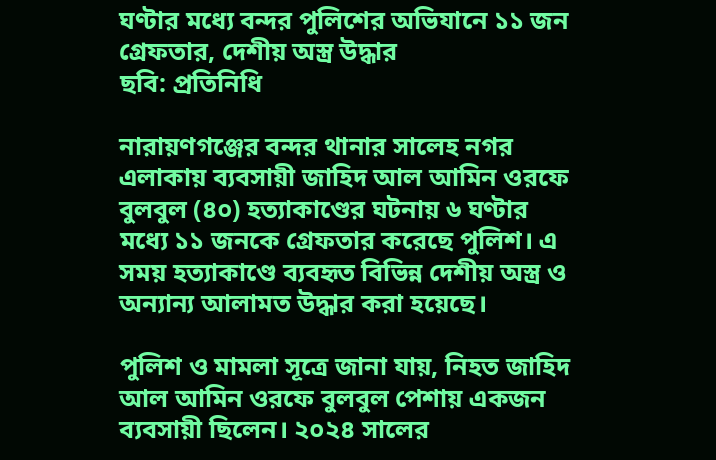ঘণ্টার মধ্যে বন্দর পুলিশের অভিযানে ১১ জন গ্রেফতার, দেশীয় অস্ত্র উদ্ধার
ছবি: প্রতিনিধি

নারায়ণগঞ্জের বন্দর থানার সালেহ নগর এলাকায় ব্যবসায়ী জাহিদ আল আমিন ওরফে বুলবুল (৪০) হত্যাকাণ্ডের ঘটনায় ৬ ঘণ্টার মধ্যে ১১ জনকে গ্রেফতার করেছে পুলিশ। এ সময় হত্যাকাণ্ডে ব্যবহৃত বিভিন্ন দেশীয় অস্ত্র ও অন্যান্য আলামত উদ্ধার করা হয়েছে।

পুলিশ ও মামলা সূত্রে জানা যায়, নিহত জাহিদ আল আমিন ওরফে বুলবুল পেশায় একজন ব্যবসায়ী ছিলেন। ২০২৪ সালের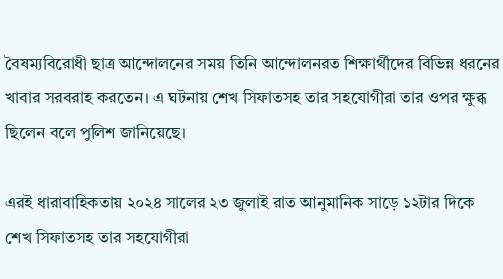বৈষম্যবিরোধী ছাত্র আন্দোলনের সময় তিনি আন্দোলনরত শিক্ষার্থীদের বিভিন্ন ধরনের খাবার সরবরাহ করতেন। এ ঘটনায় শেখ সিফাতসহ তার সহযোগীরা তার ওপর ক্ষুব্ধ ছিলেন বলে পুলিশ জানিয়েছে।

এরই ধারাবাহিকতায় ২০২৪ সালের ২৩ জুলাই রাত আনুমানিক সাড়ে ১২টার দিকে শেখ সিফাতসহ তার সহযোগীরা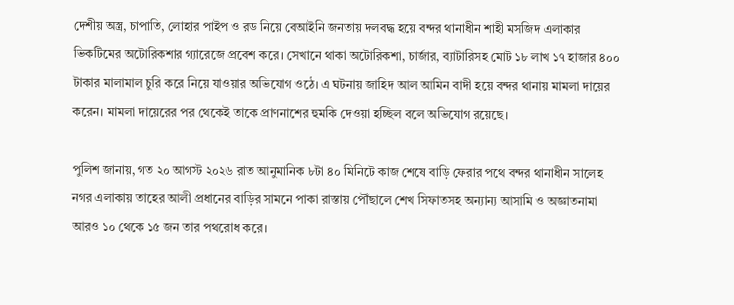দেশীয় অস্ত্র, চাপাতি, লোহার পাইপ ও রড নিয়ে বেআইনি জনতায় দলবদ্ধ হয়ে বন্দর থানাধীন শাহী মসজিদ এলাকার ভিকটিমের অটোরিকশার গ্যারেজে প্রবেশ করে। সেখানে থাকা অটোরিকশা, চার্জার, ব্যাটারিসহ মোট ১৮ লাখ ১৭ হাজার ৪০০ টাকার মালামাল চুরি করে নিয়ে যাওয়ার অভিযোগ ওঠে। এ ঘটনায় জাহিদ আল আমিন বাদী হয়ে বন্দর থানায় মামলা দায়ের করেন। মামলা দায়েরের পর থেকেই তাকে প্রাণনাশের হুমকি দেওয়া হচ্ছিল বলে অভিযোগ রয়েছে।

পুলিশ জানায়, গত ২০ আগস্ট ২০২৬ রাত আনুমানিক ৮টা ৪০ মিনিটে কাজ শেষে বাড়ি ফেরার পথে বন্দর থানাধীন সালেহ নগর এলাকায় তাহের আলী প্রধানের বাড়ির সামনে পাকা রাস্তায় পৌঁছালে শেখ সিফাতসহ অন্যান্য আসামি ও অজ্ঞাতনামা আরও ১০ থেকে ১৫ জন তার পথরোধ করে।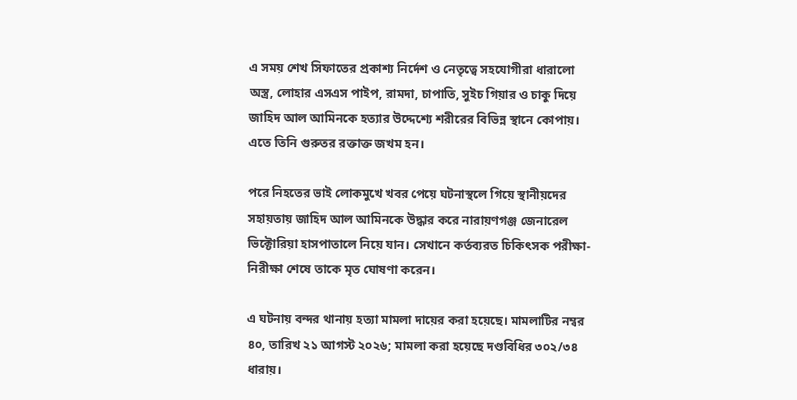এ সময় শেখ সিফাতের প্রকাশ্য নির্দেশ ও নেতৃত্বে সহযোগীরা ধারালো অস্ত্র, লোহার এসএস পাইপ, রামদা, চাপাতি, সুইচ গিয়ার ও চাকু দিয়ে জাহিদ আল আমিনকে হত্যার উদ্দেশ্যে শরীরের বিভিন্ন স্থানে কোপায়। এতে তিনি গুরুতর রক্তাক্ত জখম হন।

পরে নিহতের ভাই লোকমুখে খবর পেয়ে ঘটনাস্থলে গিয়ে স্থানীয়দের সহায়তায় জাহিদ আল আমিনকে উদ্ধার করে নারায়ণগঞ্জ জেনারেল ভিক্টোরিয়া হাসপাতালে নিয়ে যান। সেখানে কর্তব্যরত চিকিৎসক পরীক্ষা-নিরীক্ষা শেষে তাকে মৃত ঘোষণা করেন।

এ ঘটনায় বন্দর থানায় হত্যা মামলা দায়ের করা হয়েছে। মামলাটির নম্বর ৪০, তারিখ ২১ আগস্ট ২০২৬; মামলা করা হয়েছে দণ্ডবিধির ৩০২/৩৪ ধারায়।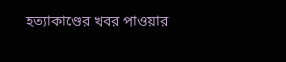হত্যাকাণ্ডের খবর পাওয়ার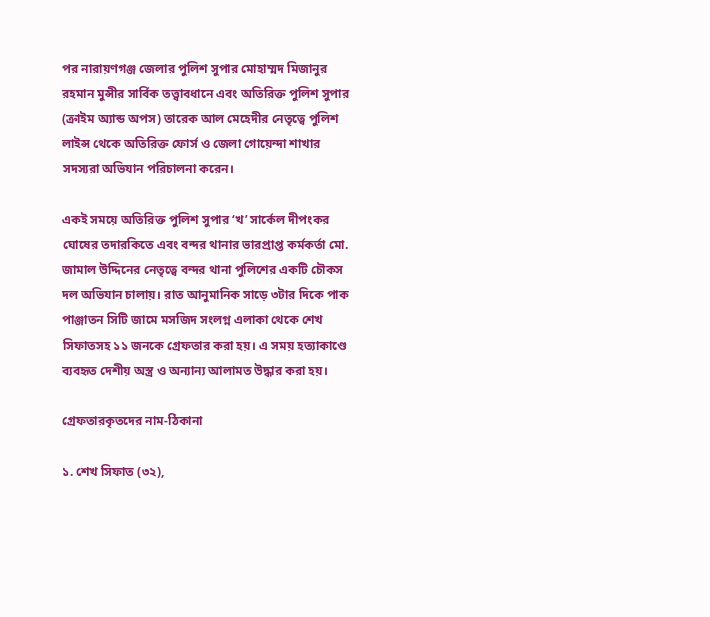পর নারায়ণগঞ্জ জেলার পুলিশ সুপার মোহাম্মদ মিজানুর রহমান মুন্সীর সার্বিক তত্ত্বাবধানে এবং অতিরিক্ত পুলিশ সুপার (ক্রাইম অ্যান্ড অপস) তারেক আল মেহেদীর নেতৃত্বে পুলিশ লাইন্স থেকে অতিরিক্ত ফোর্স ও জেলা গোয়েন্দা শাখার সদস্যরা অভিযান পরিচালনা করেন।

একই সময়ে অতিরিক্ত পুলিশ সুপার ‘খ’ সার্কেল দীপংকর ঘোষের তদারকিতে এবং বন্দর থানার ভারপ্রাপ্ত কর্মকর্তা মো. জামাল উদ্দিনের নেতৃত্বে বন্দর থানা পুলিশের একটি চৌকস দল অভিযান চালায়। রাত আনুমানিক সাড়ে ৩টার দিকে পাক পাঞ্জাতন সিটি জামে মসজিদ সংলগ্ন এলাকা থেকে শেখ সিফাতসহ ১১ জনকে গ্রেফতার করা হয়। এ সময় হত্যাকাণ্ডে ব্যবহৃত দেশীয় অস্ত্র ও অন্যান্য আলামত উদ্ধার করা হয়।

গ্রেফতারকৃতদের নাম-ঠিকানা

১. শেখ সিফাত (৩২),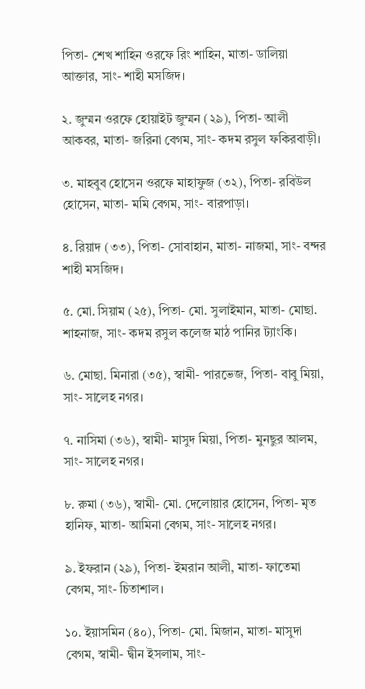পিতা- শেখ শাহিন ওরফে রিং শাহিন, মাতা- ডালিয়া আক্তার, সাং- শাহী মসজিদ।

২. জুম্মন ওরফে হোয়াইট জুম্মন (২৯), পিতা- আলী আকবর, মাতা- জরিনা বেগম, সাং- কদম রসুল ফকিরবাড়ী।

৩. মাহবুব হোসেন ওরফে মাহাফুজ (৩২), পিতা- রবিউল হোসেন, মাতা- মমি বেগম, সাং- বারপাড়া।

৪. রিয়াদ (৩৩), পিতা- সোবাহান, মাতা- নাজমা, সাং- বন্দর শাহী মসজিদ।

৫. মো. সিয়াম (২৫), পিতা- মো. সুলাইমান, মাতা- মোছা. শাহনাজ, সাং- কদম রসুল কলেজ মাঠ পানির ট্যাংকি।

৬. মোছা. মিনারা (৩৫), স্বামী- পারভেজ, পিতা- বাবু মিয়া, সাং- সালেহ নগর।

৭. নাসিমা (৩৬), স্বামী- মাসুদ মিয়া, পিতা- মুনছুর আলম, সাং- সালেহ নগর।

৮. রুমা (৩৬), স্বামী- মো. দেলোয়ার হোসেন, পিতা- মৃত হানিফ, মাতা- আমিনা বেগম, সাং- সালেহ নগর।

৯. ইফরান (২৯), পিতা- ইমরান আলী, মাতা- ফাতেমা বেগম, সাং- চিতাশাল।

১০. ইয়াসমিন (৪০), পিতা- মো. মিজান, মাতা- মাসুদা বেগম, স্বামী- দ্বীন ইসলাম, সাং-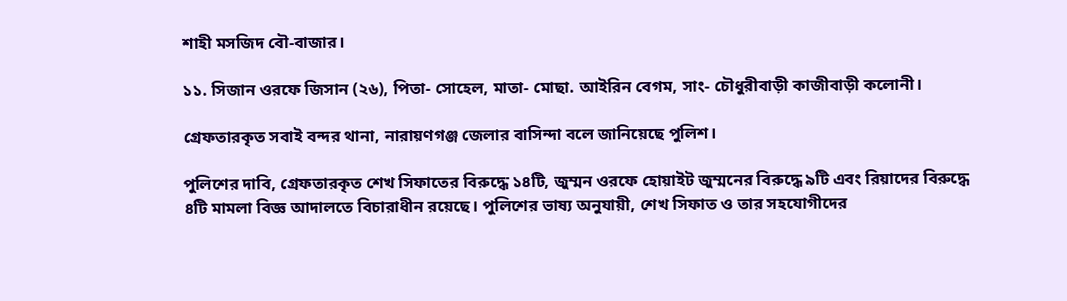শাহী মসজিদ বৌ-বাজার।

১১. সিজান ওরফে জিসান (২৬), পিতা- সোহেল, মাতা- মোছা. আইরিন বেগম, সাং- চৌধুরীবাড়ী কাজীবাড়ী কলোনী।

গ্রেফতারকৃত সবাই বন্দর থানা, নারায়ণগঞ্জ জেলার বাসিন্দা বলে জানিয়েছে পুলিশ।

পুলিশের দাবি, গ্রেফতারকৃত শেখ সিফাতের বিরুদ্ধে ১৪টি, জুম্মন ওরফে হোয়াইট জুম্মনের বিরুদ্ধে ৯টি এবং রিয়াদের বিরুদ্ধে ৪টি মামলা বিজ্ঞ আদালতে বিচারাধীন রয়েছে। পুলিশের ভাষ্য অনুযায়ী, শেখ সিফাত ও তার সহযোগীদের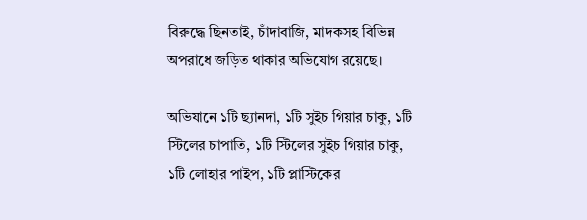বিরুদ্ধে ছিনতাই, চাঁদাবাজি, মাদকসহ বিভিন্ন অপরাধে জড়িত থাকার অভিযোগ রয়েছে।

অভিযানে ১টি ছ্যানদা, ১টি সুইচ গিয়ার চাকু, ১টি স্টিলের চাপাতি, ১টি স্টিলের সুইচ গিয়ার চাকু, ১টি লোহার পাইপ, ১টি প্লাস্টিকের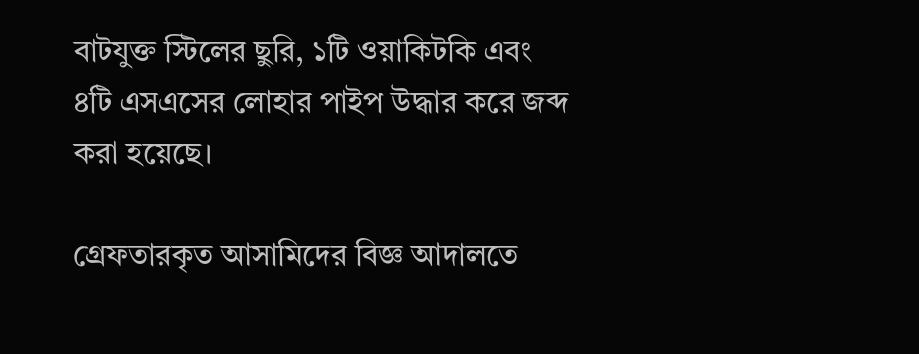বাটযুক্ত স্টিলের ছুরি, ১টি ওয়াকিটকি এবং ৪টি এসএসের লোহার পাইপ উদ্ধার করে জব্দ করা হয়েছে।

গ্রেফতারকৃত আসামিদের বিজ্ঞ আদালতে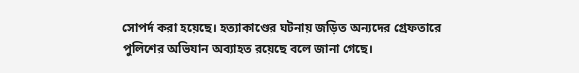সোপর্দ করা হয়েছে। হত্যাকাণ্ডের ঘটনায় জড়িত অন্যদের গ্রেফতারে পুলিশের অভিযান অব্যাহত রয়েছে বলে জানা গেছে।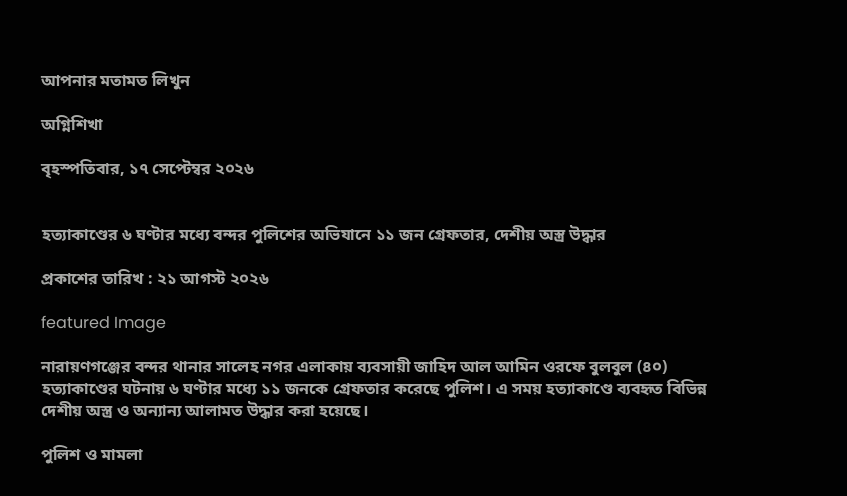আপনার মতামত লিখুন

অগ্নিশিখা

বৃহস্পতিবার, ১৭ সেপ্টেম্বর ২০২৬


হত্যাকাণ্ডের ৬ ঘণ্টার মধ্যে বন্দর পুলিশের অভিযানে ১১ জন গ্রেফতার, দেশীয় অস্ত্র উদ্ধার

প্রকাশের তারিখ : ২১ আগস্ট ২০২৬

featured Image

নারায়ণগঞ্জের বন্দর থানার সালেহ নগর এলাকায় ব্যবসায়ী জাহিদ আল আমিন ওরফে বুলবুল (৪০) হত্যাকাণ্ডের ঘটনায় ৬ ঘণ্টার মধ্যে ১১ জনকে গ্রেফতার করেছে পুলিশ। এ সময় হত্যাকাণ্ডে ব্যবহৃত বিভিন্ন দেশীয় অস্ত্র ও অন্যান্য আলামত উদ্ধার করা হয়েছে।

পুলিশ ও মামলা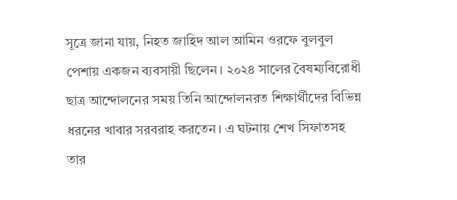সূত্রে জানা যায়, নিহত জাহিদ আল আমিন ওরফে বুলবুল পেশায় একজন ব্যবসায়ী ছিলেন। ২০২৪ সালের বৈষম্যবিরোধী ছাত্র আন্দোলনের সময় তিনি আন্দোলনরত শিক্ষার্থীদের বিভিন্ন ধরনের খাবার সরবরাহ করতেন। এ ঘটনায় শেখ সিফাতসহ তার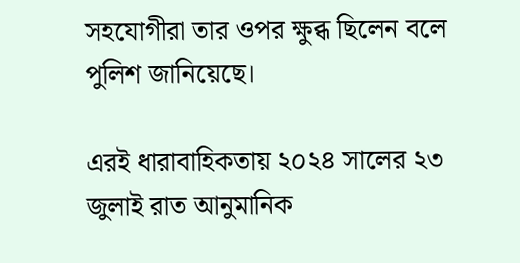সহযোগীরা তার ওপর ক্ষুব্ধ ছিলেন বলে পুলিশ জানিয়েছে।

এরই ধারাবাহিকতায় ২০২৪ সালের ২৩ জুলাই রাত আনুমানিক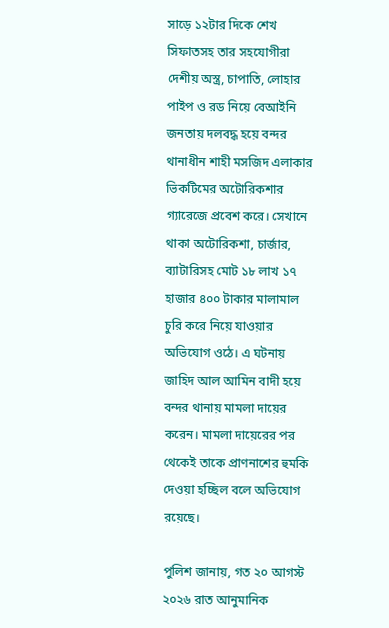সাড়ে ১২টার দিকে শেখ সিফাতসহ তার সহযোগীরা দেশীয় অস্ত্র, চাপাতি, লোহার পাইপ ও রড নিয়ে বেআইনি জনতায় দলবদ্ধ হয়ে বন্দর থানাধীন শাহী মসজিদ এলাকার ভিকটিমের অটোরিকশার গ্যারেজে প্রবেশ করে। সেখানে থাকা অটোরিকশা, চার্জার, ব্যাটারিসহ মোট ১৮ লাখ ১৭ হাজার ৪০০ টাকার মালামাল চুরি করে নিয়ে যাওয়ার অভিযোগ ওঠে। এ ঘটনায় জাহিদ আল আমিন বাদী হয়ে বন্দর থানায় মামলা দায়ের করেন। মামলা দায়েরের পর থেকেই তাকে প্রাণনাশের হুমকি দেওয়া হচ্ছিল বলে অভিযোগ রয়েছে।

পুলিশ জানায়, গত ২০ আগস্ট ২০২৬ রাত আনুমানিক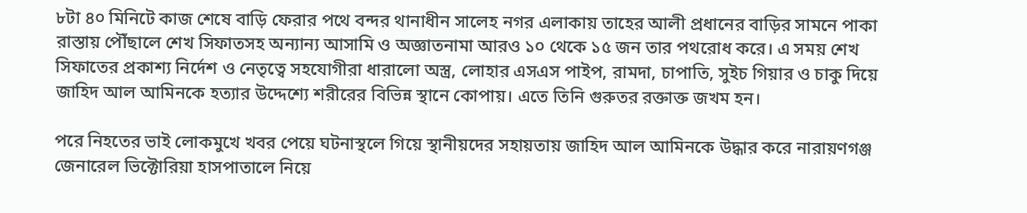৮টা ৪০ মিনিটে কাজ শেষে বাড়ি ফেরার পথে বন্দর থানাধীন সালেহ নগর এলাকায় তাহের আলী প্রধানের বাড়ির সামনে পাকা রাস্তায় পৌঁছালে শেখ সিফাতসহ অন্যান্য আসামি ও অজ্ঞাতনামা আরও ১০ থেকে ১৫ জন তার পথরোধ করে। এ সময় শেখ সিফাতের প্রকাশ্য নির্দেশ ও নেতৃত্বে সহযোগীরা ধারালো অস্ত্র, লোহার এসএস পাইপ, রামদা, চাপাতি, সুইচ গিয়ার ও চাকু দিয়ে জাহিদ আল আমিনকে হত্যার উদ্দেশ্যে শরীরের বিভিন্ন স্থানে কোপায়। এতে তিনি গুরুতর রক্তাক্ত জখম হন।

পরে নিহতের ভাই লোকমুখে খবর পেয়ে ঘটনাস্থলে গিয়ে স্থানীয়দের সহায়তায় জাহিদ আল আমিনকে উদ্ধার করে নারায়ণগঞ্জ জেনারেল ভিক্টোরিয়া হাসপাতালে নিয়ে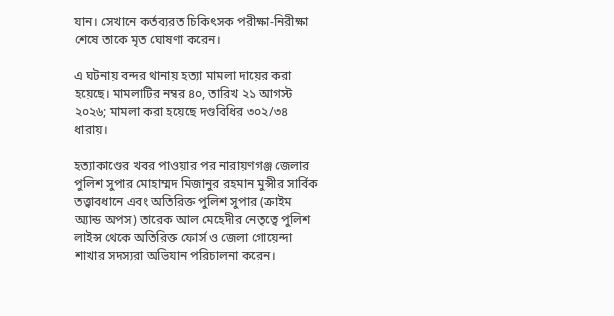যান। সেখানে কর্তব্যরত চিকিৎসক পরীক্ষা-নিরীক্ষা শেষে তাকে মৃত ঘোষণা করেন।

এ ঘটনায় বন্দর থানায় হত্যা মামলা দায়ের করা হয়েছে। মামলাটির নম্বর ৪০, তারিখ ২১ আগস্ট ২০২৬; মামলা করা হয়েছে দণ্ডবিধির ৩০২/৩৪ ধারায়।

হত্যাকাণ্ডের খবর পাওয়ার পর নারায়ণগঞ্জ জেলার পুলিশ সুপার মোহাম্মদ মিজানুর রহমান মুন্সীর সার্বিক তত্ত্বাবধানে এবং অতিরিক্ত পুলিশ সুপার (ক্রাইম অ্যান্ড অপস) তারেক আল মেহেদীর নেতৃত্বে পুলিশ লাইন্স থেকে অতিরিক্ত ফোর্স ও জেলা গোয়েন্দা শাখার সদস্যরা অভিযান পরিচালনা করেন।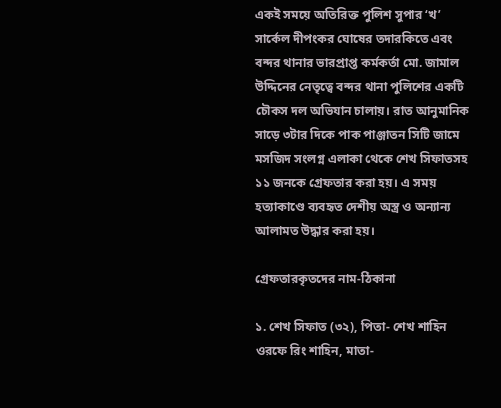একই সময়ে অতিরিক্ত পুলিশ সুপার ‘খ’ সার্কেল দীপংকর ঘোষের তদারকিতে এবং বন্দর থানার ভারপ্রাপ্ত কর্মকর্তা মো. জামাল উদ্দিনের নেতৃত্বে বন্দর থানা পুলিশের একটি চৌকস দল অভিযান চালায়। রাত আনুমানিক সাড়ে ৩টার দিকে পাক পাঞ্জাতন সিটি জামে মসজিদ সংলগ্ন এলাকা থেকে শেখ সিফাতসহ ১১ জনকে গ্রেফতার করা হয়। এ সময় হত্যাকাণ্ডে ব্যবহৃত দেশীয় অস্ত্র ও অন্যান্য আলামত উদ্ধার করা হয়।

গ্রেফতারকৃতদের নাম-ঠিকানা

১. শেখ সিফাত (৩২), পিতা- শেখ শাহিন ওরফে রিং শাহিন, মাতা-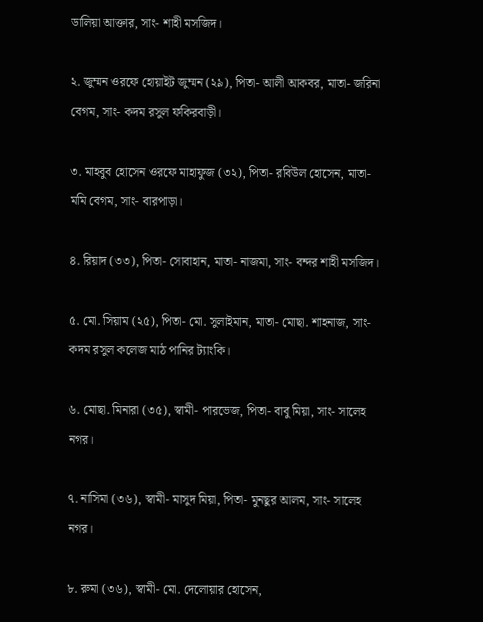ডালিয়া আক্তার, সাং- শাহী মসজিদ।

২. জুম্মন ওরফে হোয়াইট জুম্মন (২৯), পিতা- আলী আকবর, মাতা- জরিনা বেগম, সাং- কদম রসুল ফকিরবাড়ী।

৩. মাহবুব হোসেন ওরফে মাহাফুজ (৩২), পিতা- রবিউল হোসেন, মাতা- মমি বেগম, সাং- বারপাড়া।

৪. রিয়াদ (৩৩), পিতা- সোবাহান, মাতা- নাজমা, সাং- বন্দর শাহী মসজিদ।

৫. মো. সিয়াম (২৫), পিতা- মো. সুলাইমান, মাতা- মোছা. শাহনাজ, সাং- কদম রসুল কলেজ মাঠ পানির ট্যাংকি।

৬. মোছা. মিনারা (৩৫), স্বামী- পারভেজ, পিতা- বাবু মিয়া, সাং- সালেহ নগর।

৭. নাসিমা (৩৬), স্বামী- মাসুদ মিয়া, পিতা- মুনছুর আলম, সাং- সালেহ নগর।

৮. রুমা (৩৬), স্বামী- মো. দেলোয়ার হোসেন,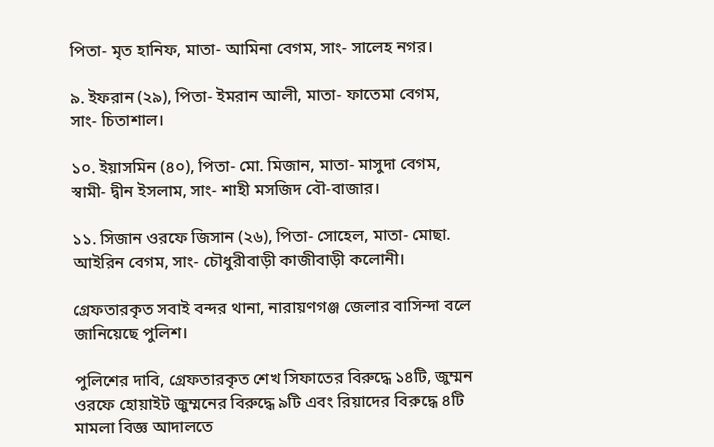পিতা- মৃত হানিফ, মাতা- আমিনা বেগম, সাং- সালেহ নগর।

৯. ইফরান (২৯), পিতা- ইমরান আলী, মাতা- ফাতেমা বেগম, সাং- চিতাশাল।

১০. ইয়াসমিন (৪০), পিতা- মো. মিজান, মাতা- মাসুদা বেগম, স্বামী- দ্বীন ইসলাম, সাং- শাহী মসজিদ বৌ-বাজার।

১১. সিজান ওরফে জিসান (২৬), পিতা- সোহেল, মাতা- মোছা. আইরিন বেগম, সাং- চৌধুরীবাড়ী কাজীবাড়ী কলোনী।

গ্রেফতারকৃত সবাই বন্দর থানা, নারায়ণগঞ্জ জেলার বাসিন্দা বলে জানিয়েছে পুলিশ।

পুলিশের দাবি, গ্রেফতারকৃত শেখ সিফাতের বিরুদ্ধে ১৪টি, জুম্মন ওরফে হোয়াইট জুম্মনের বিরুদ্ধে ৯টি এবং রিয়াদের বিরুদ্ধে ৪টি মামলা বিজ্ঞ আদালতে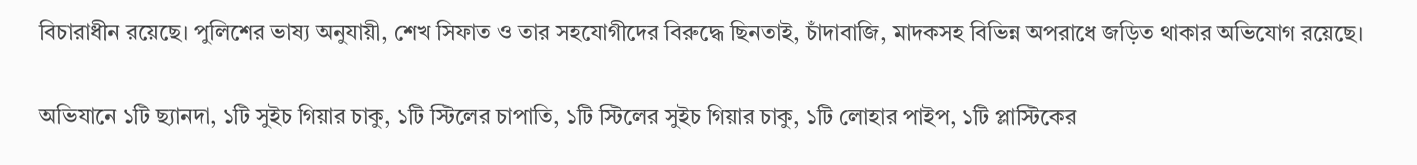বিচারাধীন রয়েছে। পুলিশের ভাষ্য অনুযায়ী, শেখ সিফাত ও তার সহযোগীদের বিরুদ্ধে ছিনতাই, চাঁদাবাজি, মাদকসহ বিভিন্ন অপরাধে জড়িত থাকার অভিযোগ রয়েছে।

অভিযানে ১টি ছ্যানদা, ১টি সুইচ গিয়ার চাকু, ১টি স্টিলের চাপাতি, ১টি স্টিলের সুইচ গিয়ার চাকু, ১টি লোহার পাইপ, ১টি প্লাস্টিকের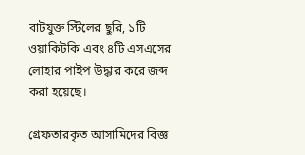বাটযুক্ত স্টিলের ছুরি, ১টি ওয়াকিটকি এবং ৪টি এসএসের লোহার পাইপ উদ্ধার করে জব্দ করা হয়েছে।

গ্রেফতারকৃত আসামিদের বিজ্ঞ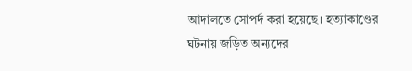আদালতে সোপর্দ করা হয়েছে। হত্যাকাণ্ডের ঘটনায় জড়িত অন্যদের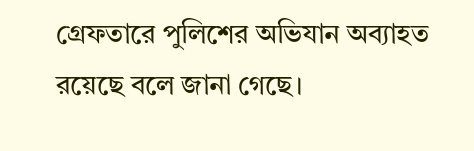গ্রেফতারে পুলিশের অভিযান অব্যাহত রয়েছে বলে জানা গেছে।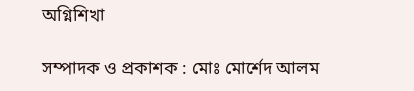অগ্নিশিখা

সম্পাদক ও প্রকাশক : মোঃ মোর্শেদ আলম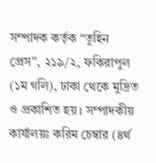সম্পাদক কর্তৃক “তুহিন প্রেস”, ২১৯/২, ফকিরাপুল (১ম গলি), ঢাকা থেকে মুদ্রিত ও প্রকাশিত হয় । সম্পাদকীয় কার্যালয়ঃ করিম চেম্বার (৪র্থ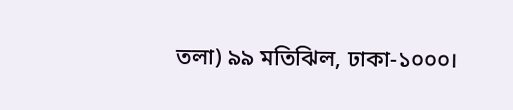তলা) ৯৯ মতিঝিল, ঢাকা-১০০০।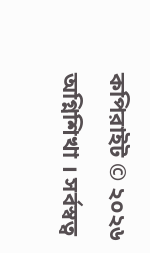কপিরাইট © ২০২৬ অগ্নিশিখা । সর্বস্বত্ব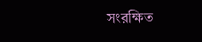সংরক্ষিত